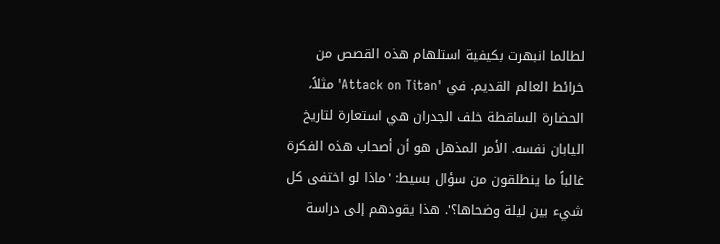لطالما انبهرت بكيفية استلهام هذه القصص من خرائط العالم القديم. في 'Attack on Titan' مثلاً، الحضارة الساقطة خلف الجدران هي استعارة لتاريخ اليابان نفسه. الأمر المذهل هو أن أصحاب هذه الفكرة غالباً ما ينطلقون من سؤال بسيط: 'ماذا لو اختفى كل شيء بين ليلة وضحاها؟'. هذا يقودهم إلى دراسة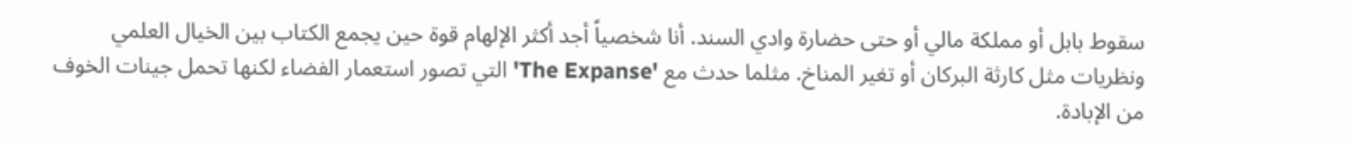سقوط بابل أو مملكة مالي أو حتى حضارة وادي السند. أنا شخصياً أجد أكثر الإلهام قوة حين يجمع الكتاب بين الخيال العلمي ونظريات مثل كارثة البركان أو تغير المناخ. مثلما حدث مع 'The Expanse' التي تصور استعمار الفضاء لكنها تحمل جينات الخوف من الإبادة.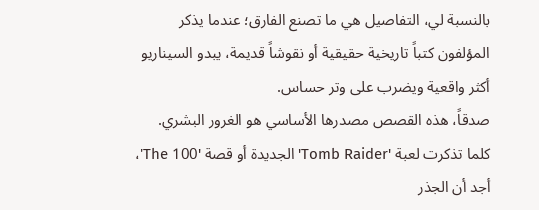بالنسبة لي، التفاصيل هي ما تصنع الفارق؛ عندما يذكر المؤلفون كتباً تاريخية حقيقية أو نقوشاً قديمة، يبدو السيناريو أكثر واقعية ويضرب على وتر حساس.
صدقاً، هذه القصص مصدرها الأساسي هو الغرور البشري. كلما تذكرت لعبة 'Tomb Raider' الجديدة أو قصة 'The 100'، أجد أن الجذر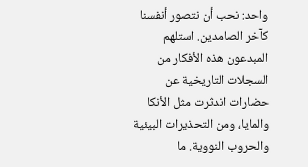واحد: نحب أن نتصور أنفسنا كآخر الصامدين. استلهم المبدعون هذه الأفكار من السجلات التاريخية عن حضارات اندثرت مثل الأنكا والمايا، ومن التحذيرات البيئية والحروب النووية. ما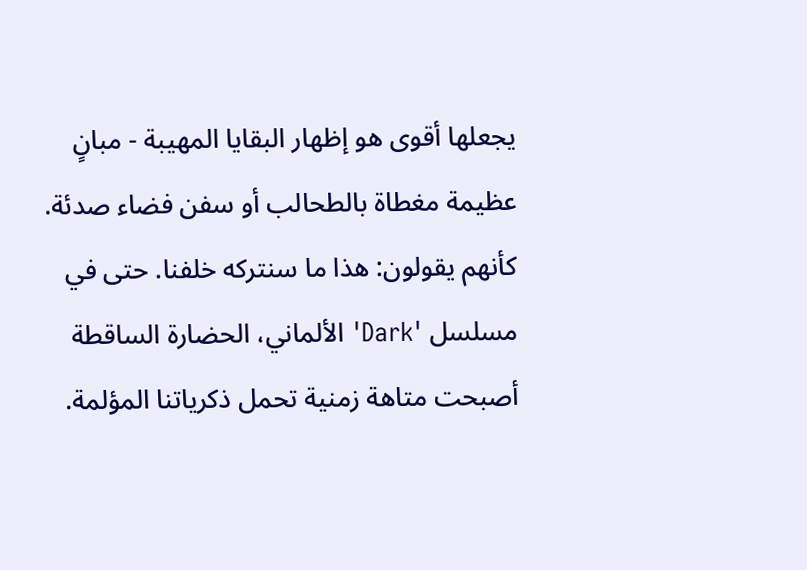يجعلها أقوى هو إظهار البقايا المهيبة - مبانٍ عظيمة مغطاة بالطحالب أو سفن فضاء صدئة. كأنهم يقولون: هذا ما سنتركه خلفنا. حتى في مسلسل 'Dark' الألماني، الحضارة الساقطة أصبحت متاهة زمنية تحمل ذكرياتنا المؤلمة.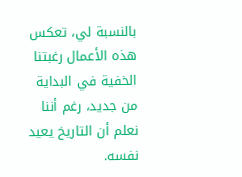بالنسبة لي، تعكس هذه الأعمال رغبتنا الخفية في البداية من جديد، رغم أننا نعلم أن التاريخ يعيد نفسه.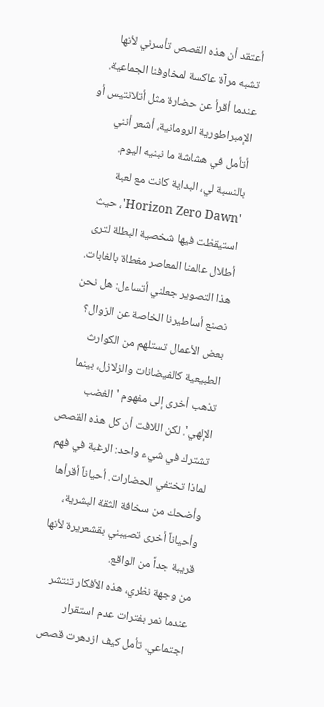أعتقد أن هذه القصص تأسرني لأنها تشبه مرآة عاكسة لمخاوفنا الجماعية. عندما أقرأ عن حضارة مثل أتلانتيس أو الإمبراطورية الرومانية، أشعر أنني أتأمل في هشاشة ما نبنيه اليوم.
بالنسبة لي، البداية كانت مع لعبة 'Horizon Zero Dawn'، حيث استيقظت فيها شخصية البطلة لترى أطلال عالمنا المعاصر مغطاة بالغابات. هذا التصوير جعلني أتساءل: هل نحن نصنع أساطيرنا الخاصة عن الزوال؟ بعض الأعمال تستلهم من الكوارث الطبيعية كالفيضانات والزلازل، بينما تذهب أخرى إلى مفهوم 'الغضب الإلهي'. لكن اللافت أن كل هذه القصص تشترك في شيء واحد: الرغبة في فهم لماذا تختفي الحضارات. أحياناً أقرأها وأضحك من سخافة الثقة البشرية، وأحياناً أخرى تصيبني بقشعريرة لأنها قريبة جداً من الواقع.
من وجهة نظري، هذه الأفكار تنتشر عندما نمر بفترات عدم استقرار اجتماعي. تأمل كيف ازدهرت قصص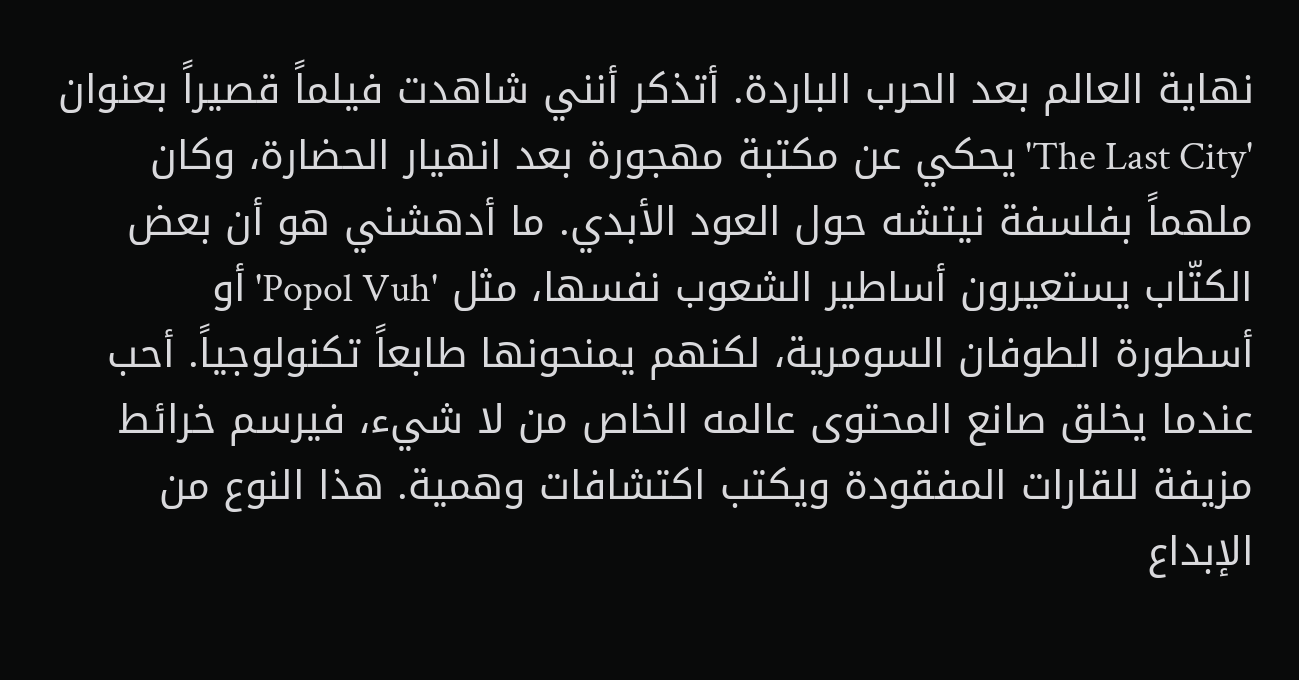نهاية العالم بعد الحرب الباردة. أتذكر أنني شاهدت فيلماً قصيراً بعنوان 'The Last City' يحكي عن مكتبة مهجورة بعد انهيار الحضارة، وكان ملهماً بفلسفة نيتشه حول العود الأبدي. ما أدهشني هو أن بعض الكتّاب يستعيرون أساطير الشعوب نفسها، مثل 'Popol Vuh' أو أسطورة الطوفان السومرية، لكنهم يمنحونها طابعاً تكنولوجياً. أحب عندما يخلق صانع المحتوى عالمه الخاص من لا شيء، فيرسم خرائط مزيفة للقارات المفقودة ويكتب اكتشافات وهمية. هذا النوع من الإبداع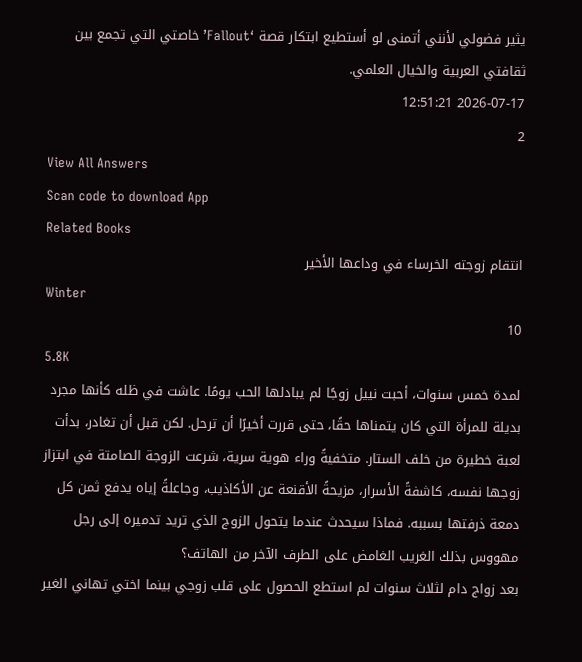يثير فضولي لأنني أتمنى لو أستطيع ابتكار قصة ‘Fallout’ خاصتي التي تجمع بين ثقافتي العربية والخيال العلمي.
2026-07-17 12:51:21
2
View All Answers
Scan code to download App
Related Books
انتقام زوجته الخرساء في وداعها الأخير
Winter
10
5.8K
لمدة خمس سنوات، أحبت نييل زوجًا لم يبادلها الحب يومًا. عاشت في ظله كأنها مجرد بديلة للمرأة التي كان يتمناها حقًا، حتى قررت أخيرًا أن ترحل. لكن قبل أن تغادر، بدأت لعبة خطيرة من خلف الستار. متخفيةً وراء هوية سرية، شرعت الزوجة الصامتة في ابتزاز زوجها نفسه، كاشفةً الأسرار، مزيحةً الأقنعة عن الأكاذيب، وجاعلةً إياه يدفع ثمن كل دمعة ذرفتها بسببه. فماذا سيحدث عندما يتحول الزوج الذي تريد تدميره إلى رجل مهووس بذلك الغريب الغامض على الطرف الآخر من الهاتف؟
بعد زواج دام لثلاث سنوات لم استطع الحصول على قلب زوجي بينما اختي تهاني الغير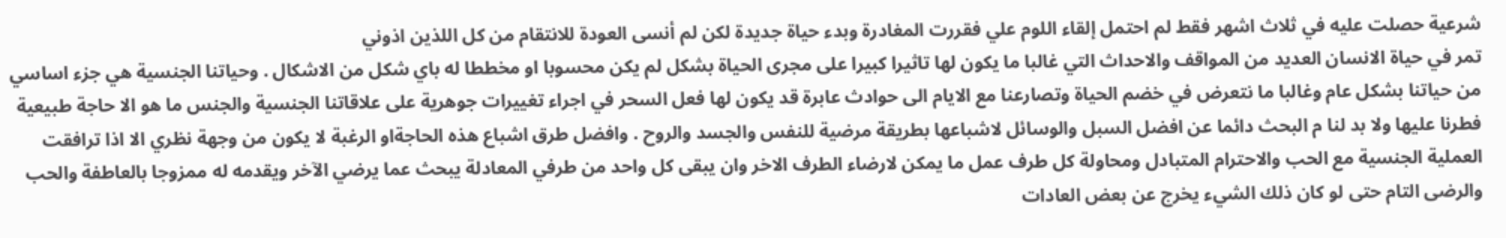شرعية حصلت عليه في ثلاث اشهر فقط لم احتمل إلقاء اللوم علي فقررت المغادرة وبدء حياة جديدة لكن لم أنسى العودة للانتقام من كل اللذين اذوني
تمر في حياة الانسان العديد من المواقف والاحداث التي غالبا ما يكون لها تاثيرا كبيرا على مجرى الحياة بشكل لم يكن محسوبا او مخططا له باي شكل من الاشكال . وحياتنا الجنسية هي جزء اساسي من حياتنا بشكل عام وغالبا ما نتعرض في خضم الحياة وتصارعنا مع الايام الى حوادث عابرة قد يكون لها فعل السحر في اجراء تغييرات جوهرية على علاقاتنا الجنسية والجنس ما هو الا حاجة طبيعية فطرنا عليها ولا بد لنا م البحث دائما عن افضل السبل والوسائل لاشباعها بطريقة مرضية للنفس والجسد والروح . وافضل طرق اشباع هذه الحاجةاو الرغبة لا يكون من وجهة نظري الا اذا ترافقت العملية الجنسية مع الحب والاحترام المتبادل ومحاولة كل طرف عمل ما يمكن لارضاء الطرف الاخر وان يبقى كل واحد من طرفي المعادلة يبحث عما يرضي الآخر ويقدمه له ممزوجا بالعاطفة والحب والرضى التام حتى لو كان ذلك الشيء يخرج عن بعض العادات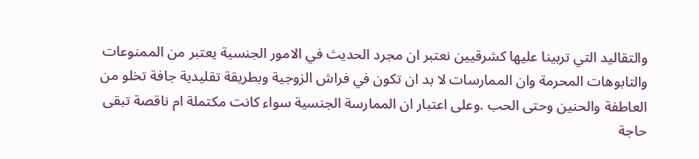والتقاليد التي تربينا عليها كشرقيين نعتبر ان مجرد الحديث في الامور الجنسية يعتبر من الممنوعات والتابوهات المحرمة وان الممارسات لا بد ان تكون في فراش الزوجية وبطريقة تقليدية جافة تخلو من العاطفة والحنين وحتى الحب .وعلى اعتبار ان الممارسة الجنسية سواء كانت مكتملة ام ناقصة تبقى حاجة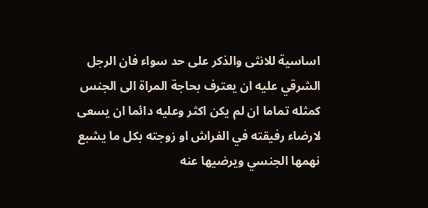اساسية للانثى والذكر على حد سواء فان الرجل الشرقي عليه ان يعترف بحاجة المراة الى الجنس كمثله تماما ان لم يكن اكثر وعليه دائما ان يسعى لارضاء رفيقته في الفراش او زوجته بكل ما يشبع نهمها الجنسي ويرضيها عنه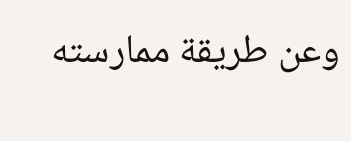وعن طريقة ممارسته